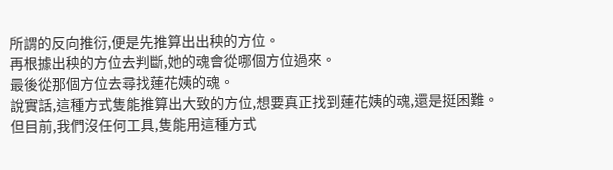所謂的反向推衍,便是先推算出出秧的方位。
再根據出秧的方位去判斷,她的魂會從哪個方位過來。
最後從那個方位去尋找蓮花姨的魂。
說實話,這種方式隻能推算出大致的方位,想要真正找到蓮花姨的魂,還是挺困難。
但目前,我們沒任何工具,隻能用這種方式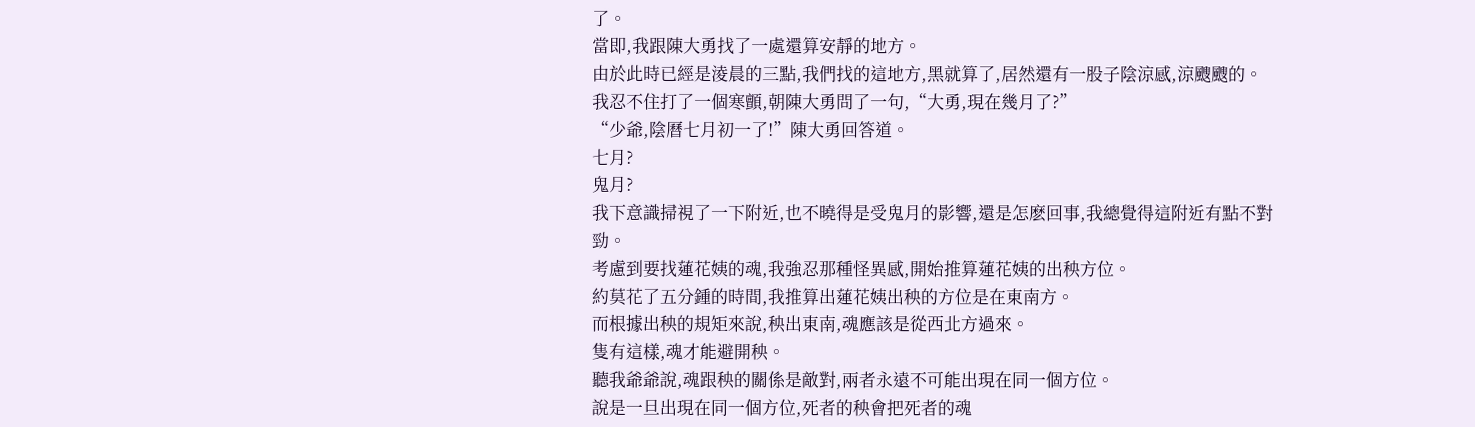了。
當即,我跟陳大勇找了一處還算安靜的地方。
由於此時已經是淩晨的三點,我們找的這地方,黑就算了,居然還有一股子陰涼感,涼颼颼的。
我忍不住打了一個寒顫,朝陳大勇問了一句,“大勇,現在幾月了?”
“少爺,陰曆七月初一了!”陳大勇回答道。
七月?
鬼月?
我下意識掃視了一下附近,也不曉得是受鬼月的影響,還是怎麽回事,我總覺得這附近有點不對勁。
考慮到要找蓮花姨的魂,我強忍那種怪異感,開始推算蓮花姨的出秧方位。
約莫花了五分鍾的時間,我推算出蓮花姨出秧的方位是在東南方。
而根據出秧的規矩來說,秧出東南,魂應該是從西北方過來。
隻有這樣,魂才能避開秧。
聽我爺爺說,魂跟秧的關係是敵對,兩者永遠不可能出現在同一個方位。
說是一旦出現在同一個方位,死者的秧會把死者的魂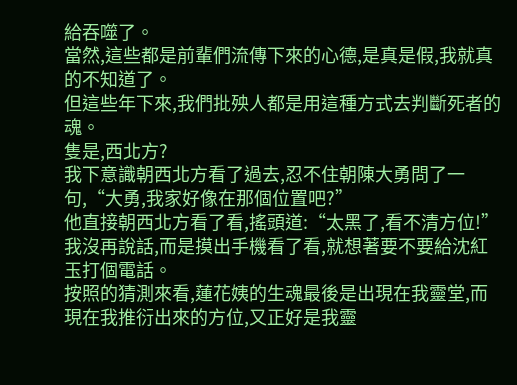給吞噬了。
當然,這些都是前輩們流傳下來的心德,是真是假,我就真的不知道了。
但這些年下來,我們批殃人都是用這種方式去判斷死者的魂。
隻是,西北方?
我下意識朝西北方看了過去,忍不住朝陳大勇問了一句,“大勇,我家好像在那個位置吧?”
他直接朝西北方看了看,搖頭道:“太黑了,看不清方位!”
我沒再說話,而是摸出手機看了看,就想著要不要給沈紅玉打個電話。
按照的猜測來看,蓮花姨的生魂最後是出現在我靈堂,而現在我推衍出來的方位,又正好是我靈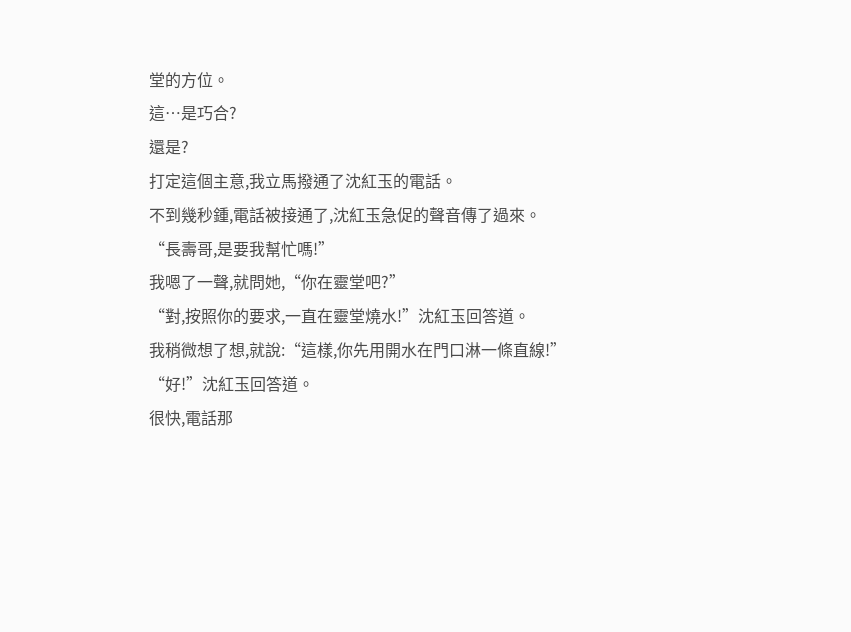堂的方位。
這…是巧合?
還是?
打定這個主意,我立馬撥通了沈紅玉的電話。
不到幾秒鍾,電話被接通了,沈紅玉急促的聲音傳了過來。
“長壽哥,是要我幫忙嗎!”
我嗯了一聲,就問她,“你在靈堂吧?”
“對,按照你的要求,一直在靈堂燒水!”沈紅玉回答道。
我稍微想了想,就說:“這樣,你先用開水在門口淋一條直線!”
“好!”沈紅玉回答道。
很快,電話那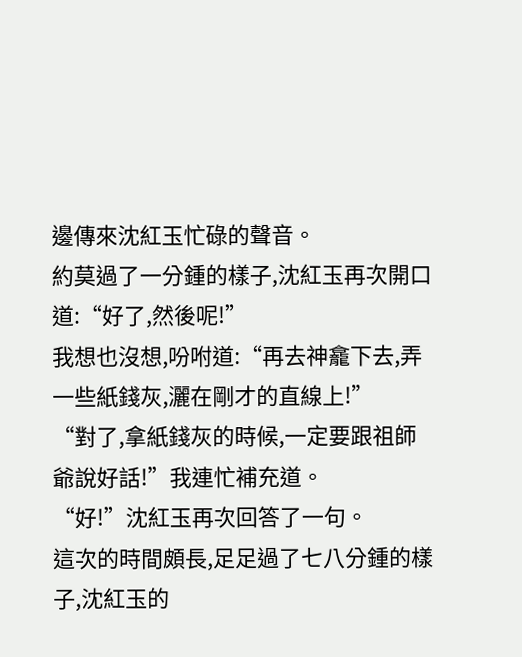邊傳來沈紅玉忙碌的聲音。
約莫過了一分鍾的樣子,沈紅玉再次開口道:“好了,然後呢!”
我想也沒想,吩咐道:“再去神龕下去,弄一些紙錢灰,灑在剛才的直線上!”
“對了,拿紙錢灰的時候,一定要跟祖師爺說好話!”我連忙補充道。
“好!”沈紅玉再次回答了一句。
這次的時間頗長,足足過了七八分鍾的樣子,沈紅玉的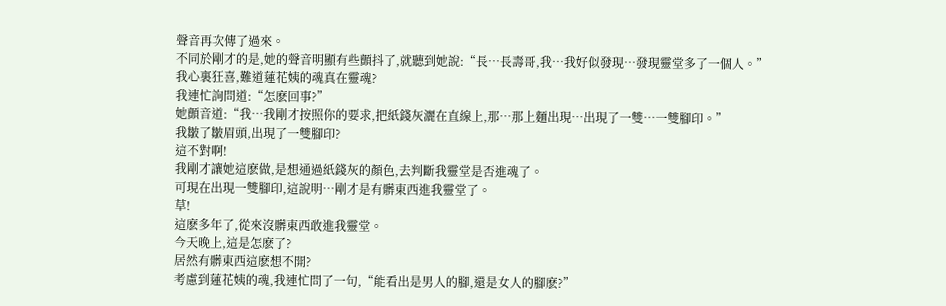聲音再次傳了過來。
不同於剛才的是,她的聲音明顯有些顫抖了,就聽到她說:“長…長壽哥,我…我好似發現…發現靈堂多了一個人。”
我心裏狂喜,難道蓮花姨的魂真在靈魂?
我連忙詢問道:“怎麽回事?”
她顫音道:“我…我剛才按照你的要求,把紙錢灰灑在直線上,那…那上麵出現…出現了一雙…一雙腳印。”
我皺了皺眉頭,出現了一雙腳印?
這不對啊!
我剛才讓她這麽做,是想通過紙錢灰的顏色,去判斷我靈堂是否進魂了。
可現在出現一雙腳印,這說明…剛才是有髒東西進我靈堂了。
草!
這麽多年了,從來沒髒東西敢進我靈堂。
今天晚上,這是怎麽了?
居然有髒東西這麽想不開?
考慮到蓮花姨的魂,我連忙問了一句,“能看出是男人的腳,還是女人的腳麽?”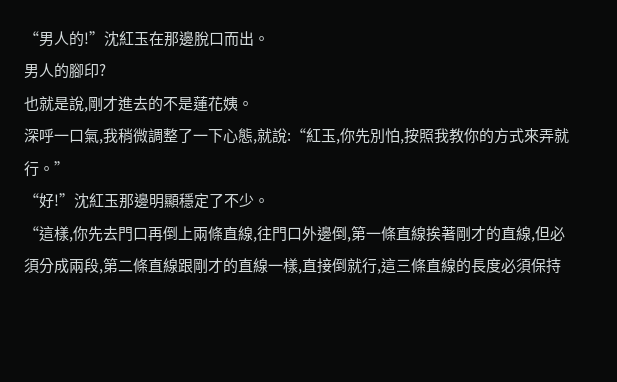“男人的!”沈紅玉在那邊脫口而出。
男人的腳印?
也就是說,剛才進去的不是蓮花姨。
深呼一口氣,我稍微調整了一下心態,就說:“紅玉,你先別怕,按照我教你的方式來弄就行。”
“好!”沈紅玉那邊明顯穩定了不少。
“這樣,你先去門口再倒上兩條直線,往門口外邊倒,第一條直線挨著剛才的直線,但必須分成兩段,第二條直線跟剛才的直線一樣,直接倒就行,這三條直線的長度必須保持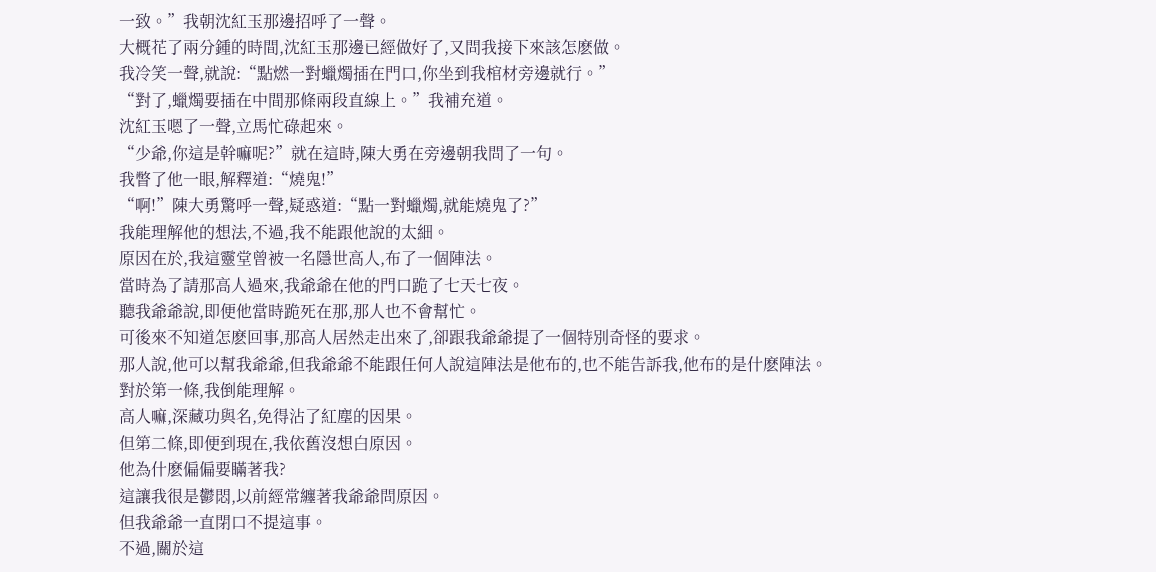一致。”我朝沈紅玉那邊招呼了一聲。
大概花了兩分鍾的時間,沈紅玉那邊已經做好了,又問我接下來該怎麽做。
我冷笑一聲,就說:“點燃一對蠟燭插在門口,你坐到我棺材旁邊就行。”
“對了,蠟燭要插在中間那條兩段直線上。”我補充道。
沈紅玉嗯了一聲,立馬忙碌起來。
“少爺,你這是幹嘛呢?”就在這時,陳大勇在旁邊朝我問了一句。
我瞥了他一眼,解釋道:“燒鬼!”
“啊!”陳大勇驚呼一聲,疑惑道:“點一對蠟燭,就能燒鬼了?”
我能理解他的想法,不過,我不能跟他說的太細。
原因在於,我這靈堂曾被一名隱世高人,布了一個陣法。
當時為了請那高人過來,我爺爺在他的門口跪了七天七夜。
聽我爺爺說,即便他當時跪死在那,那人也不會幫忙。
可後來不知道怎麽回事,那高人居然走出來了,卻跟我爺爺提了一個特別奇怪的要求。
那人說,他可以幫我爺爺,但我爺爺不能跟任何人說這陣法是他布的,也不能告訴我,他布的是什麽陣法。
對於第一條,我倒能理解。
高人嘛,深藏功與名,免得沾了紅塵的因果。
但第二條,即便到現在,我依舊沒想白原因。
他為什麽偏偏要瞞著我?
這讓我很是鬱悶,以前經常纏著我爺爺問原因。
但我爺爺一直閉口不提這事。
不過,關於這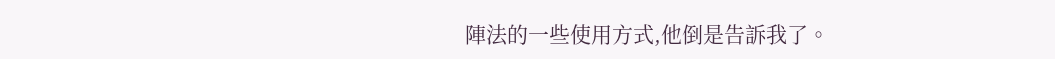陣法的一些使用方式,他倒是告訴我了。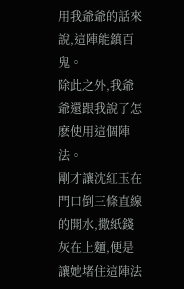用我爺爺的話來說,這陣能鎮百鬼。
除此之外,我爺爺還跟我說了怎麽使用這個陣法。
剛才讓沈紅玉在門口倒三條直線的開水,撒紙錢灰在上麵,便是讓她堵住這陣法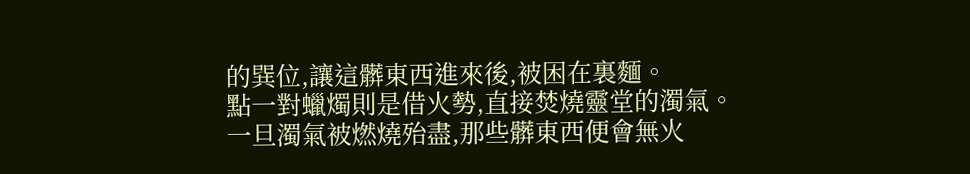的巽位,讓這髒東西進來後,被困在裏麵。
點一對蠟燭則是借火勢,直接焚燒靈堂的濁氣。
一旦濁氣被燃燒殆盡,那些髒東西便會無火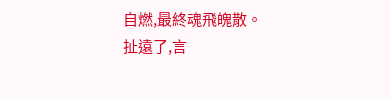自燃,最終魂飛魄散。
扯遠了,言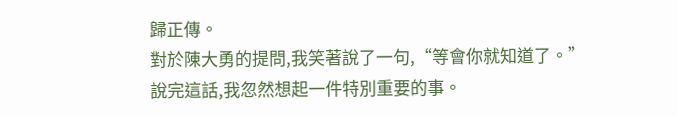歸正傳。
對於陳大勇的提問,我笑著說了一句,“等會你就知道了。”
說完這話,我忽然想起一件特別重要的事。